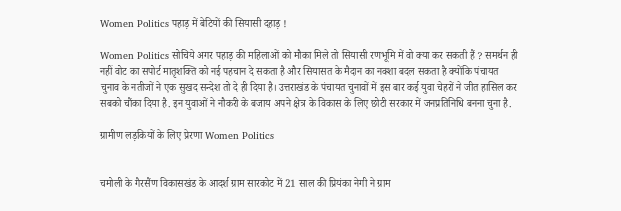Women Politics पहाड़ में बेटियों की सियासी दहाड़ !

Women Politics सोचिये अगर पहाड़ की महिलाओं को मौका मिले तो सियासी रणभूमि में वो क्या कर सकती हैं ? समर्थन ही नहीं वोट का सपोर्ट मातृशक्ति को नई पहचान दे सकता है और सियासत के मैदान का नक्शा बदल सकता है क्योंकि पंचायत चुनाव के नतीजों ने एक सुखद सन्देश तो दे ही दिया है। उत्तराखंड के पंचायत चुनावों में इस बार कई युवा चेहरों ने जीत हासिल कर सबको चौंका दिया है. इन युवाओं ने नौकरी के बजाय अपने क्षेत्र के विकास के लिए छोटी सरकार में जनप्रतिनिधि बनना चुना है.

ग्रामीण लड़कियों के लिए प्रेरणा Women Politics


चमोली के गैरसैंण विकासखंड के आदर्श ग्राम सारकोट में 21 साल की प्रियंका नेगी ने ग्राम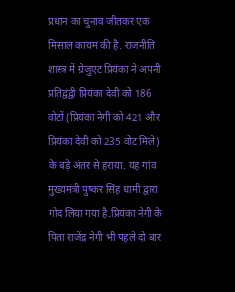प्रधान का चुनाव जीतकर एक मिसाल कायम की है. राजनीति शास्त्र में ग्रेजुएट प्रियंका ने अपनी प्रतिद्वंद्वी प्रियंका देवी को 186 वोटों (प्रियंका नेगी को 421 और प्रियंका देवी को 235 वोट मिले) के बड़े अंतर से हराया. यह गांव मुख्यमंत्री पुष्कर सिंह धामी द्वारा गोद लिया गया है.प्रियंका नेगी के पिता राजेंद्र नेगी भी पहले दो बार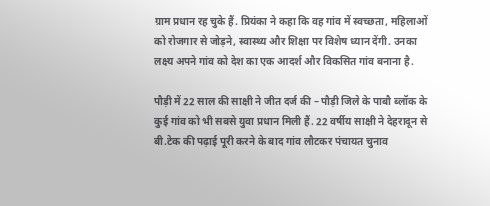ग्राम प्रधान रह चुके हैं. प्रियंका ने कहा कि वह गांव में स्वच्छता, महिलाओं को रोजगार से जोड़ने, स्वास्थ्य और शिक्षा पर विशेष ध्यान देंगी. उनका लक्ष्य अपने गांव को देश का एक आदर्श और विकसित गांव बनाना है.

पौड़ी में 22 साल की साक्षी ने जीत दर्ज की – पौड़ी जिले के पाबौ ब्लॉक के कुई गांव को भी सबसे युवा प्रधान मिली हैं. 22 वर्षीय साक्षी ने देहरादून से बी.टेक की पढ़ाई पूरी करने के बाद गांव लौटकर पंचायत चुनाव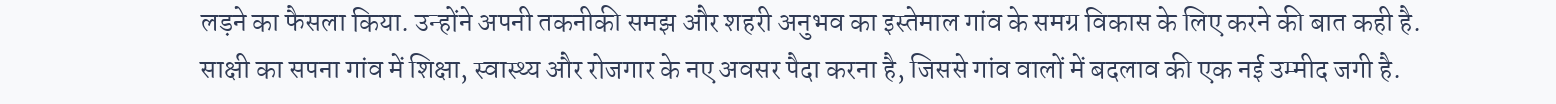लड़ने का फैसला किया. उन्होंने अपनी तकनीकी समझ और शहरी अनुभव का इस्तेमाल गांव के समग्र विकास के लिए करने की बात कही है. साक्षी का सपना गांव में शिक्षा, स्वास्थ्य और रोजगार के नए अवसर पैदा करना है, जिससे गांव वालों में बदलाव की एक नई उम्मीद जगी है.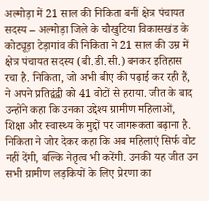अल्मोड़ा में 21 साल की निकिता बनीं क्षेत्र पंचायत सदस्य – अल्मोड़ा जिले के चौखुटिया विकासखंड के कोट्यूड़ा टेड़ागांव की निकिता ने 21 साल की उम्र में क्षेत्र पंचायत सदस्य (बी.डी.सी.) बनकर इतिहास रचा है. निकिता, जो अभी बीए की पढ़ाई कर रही हैं, ने अपने प्रतिद्वंद्वी को 41 वोटों से हराया. जीत के बाद उन्होंने कहा कि उनका उद्देश्य ग्रामीण महिलाओं, शिक्षा और स्वास्थ्य के मुद्दों पर जागरूकता बढ़ाना है. निकिता ने जोर देकर कहा कि अब महिलाएं सिर्फ वोट नहीं देंगी, बल्कि नेतृत्व भी करेंगी. उनकी यह जीत उन सभी ग्रामीण लड़कियों के लिए प्रेरणा का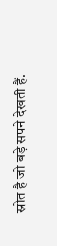स्रोत है जो बड़े सपने देखती हैं.